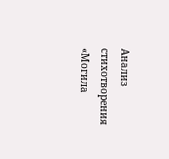Анализ стихотворения «Могила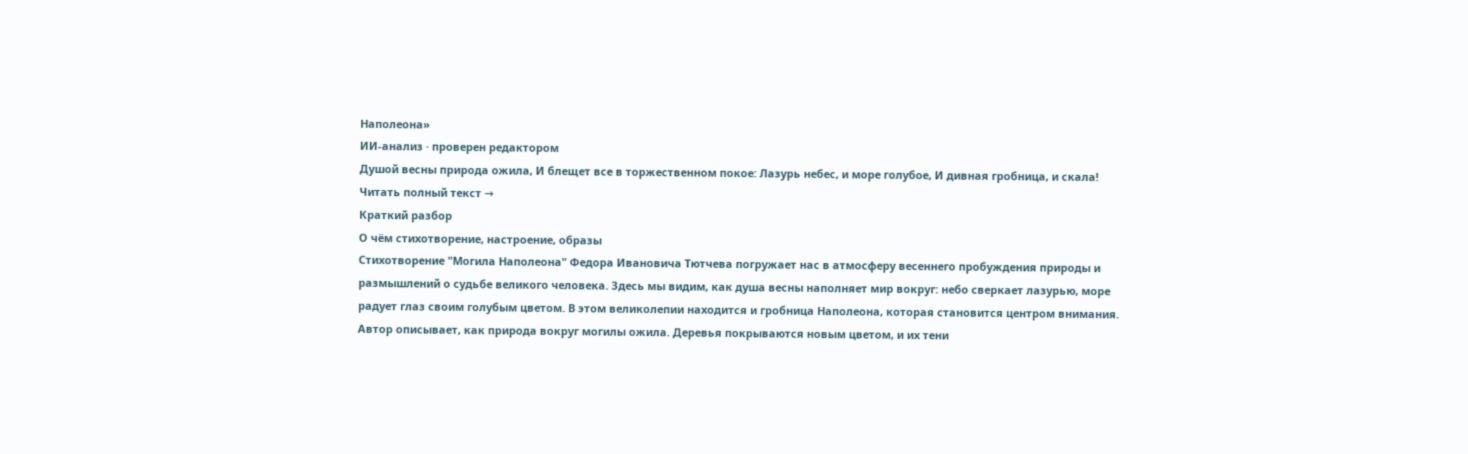Наполеона»
ИИ-анализ · проверен редактором
Душой весны природа ожила, И блещет все в торжественном покое: Лазурь небес, и море голубое, И дивная гробница, и скала!
Читать полный текст →
Краткий разбор
О чём стихотворение, настроение, образы
Стихотворение "Могила Наполеона" Федора Ивановича Тютчева погружает нас в атмосферу весеннего пробуждения природы и размышлений о судьбе великого человека. Здесь мы видим, как душа весны наполняет мир вокруг: небо сверкает лазурью, море радует глаз своим голубым цветом. В этом великолепии находится и гробница Наполеона, которая становится центром внимания.
Автор описывает, как природа вокруг могилы ожила. Деревья покрываются новым цветом, и их тени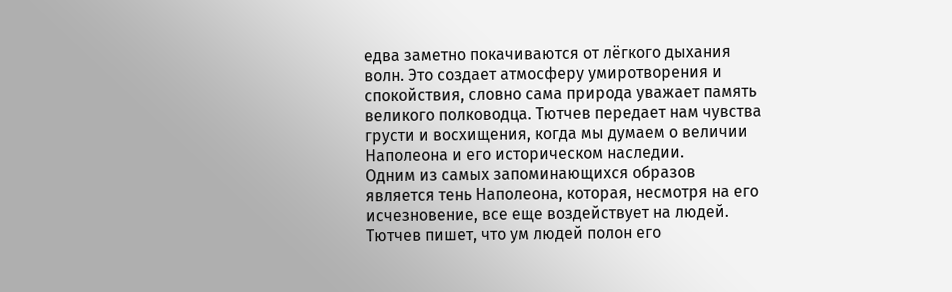едва заметно покачиваются от лёгкого дыхания волн. Это создает атмосферу умиротворения и спокойствия, словно сама природа уважает память великого полководца. Тютчев передает нам чувства грусти и восхищения, когда мы думаем о величии Наполеона и его историческом наследии.
Одним из самых запоминающихся образов является тень Наполеона, которая, несмотря на его исчезновение, все еще воздействует на людей. Тютчев пишет, что ум людей полон его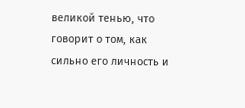великой тенью, что говорит о том, как сильно его личность и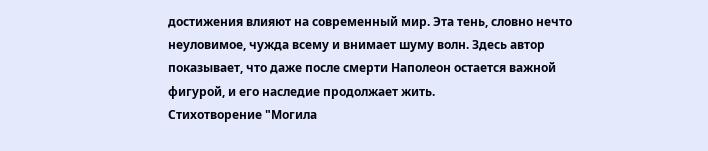достижения влияют на современный мир. Эта тень, словно нечто неуловимое, чужда всему и внимает шуму волн. Здесь автор показывает, что даже после смерти Наполеон остается важной фигурой, и его наследие продолжает жить.
Стихотворение "Могила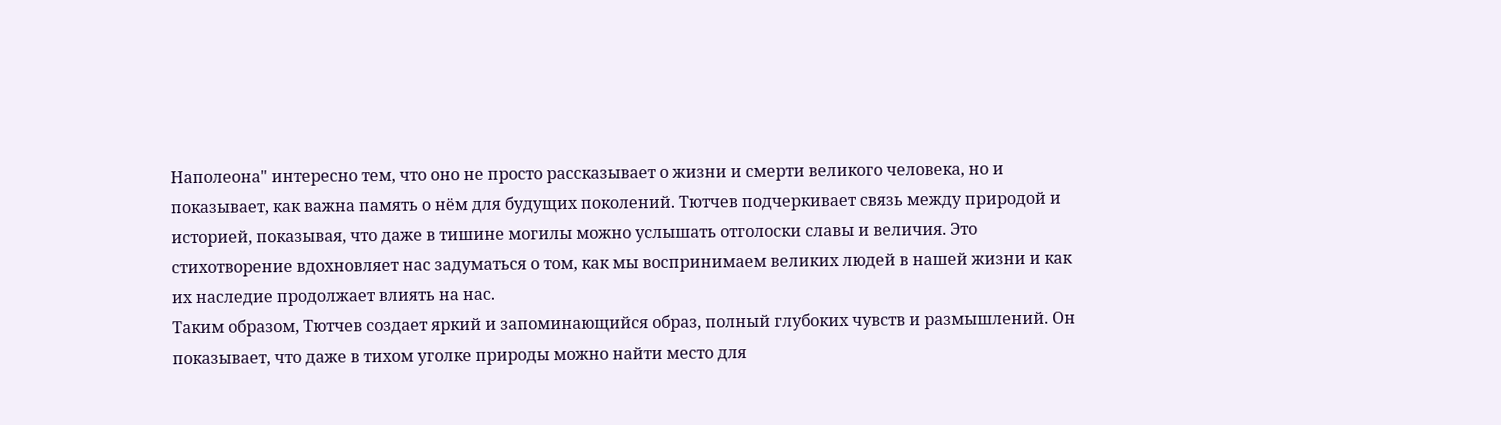Наполеона" интересно тем, что оно не просто рассказывает о жизни и смерти великого человека, но и показывает, как важна память о нём для будущих поколений. Тютчев подчеркивает связь между природой и историей, показывая, что даже в тишине могилы можно услышать отголоски славы и величия. Это стихотворение вдохновляет нас задуматься о том, как мы воспринимаем великих людей в нашей жизни и как их наследие продолжает влиять на нас.
Таким образом, Тютчев создает яркий и запоминающийся образ, полный глубоких чувств и размышлений. Он показывает, что даже в тихом уголке природы можно найти место для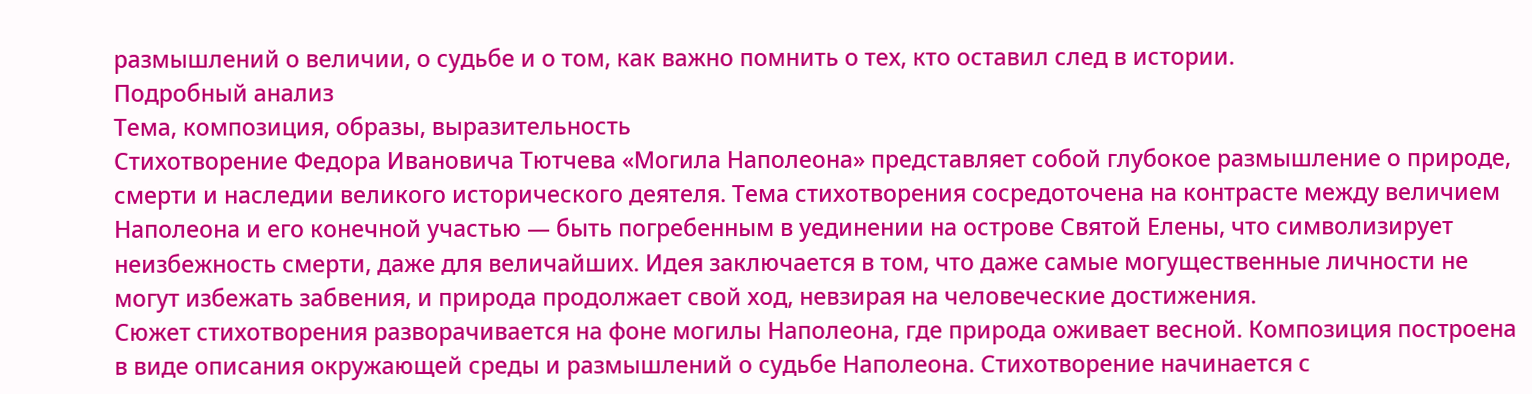размышлений о величии, о судьбе и о том, как важно помнить о тех, кто оставил след в истории.
Подробный анализ
Тема, композиция, образы, выразительность
Стихотворение Федора Ивановича Тютчева «Могила Наполеона» представляет собой глубокое размышление о природе, смерти и наследии великого исторического деятеля. Тема стихотворения сосредоточена на контрасте между величием Наполеона и его конечной участью — быть погребенным в уединении на острове Святой Елены, что символизирует неизбежность смерти, даже для величайших. Идея заключается в том, что даже самые могущественные личности не могут избежать забвения, и природа продолжает свой ход, невзирая на человеческие достижения.
Сюжет стихотворения разворачивается на фоне могилы Наполеона, где природа оживает весной. Композиция построена в виде описания окружающей среды и размышлений о судьбе Наполеона. Стихотворение начинается с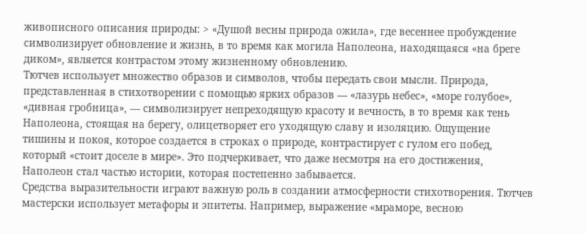живописного описания природы: > «Душой весны природа ожила», где весеннее пробуждение символизирует обновление и жизнь, в то время как могила Наполеона, находящаяся «на бреге диком», является контрастом этому жизненному обновлению.
Тютчев использует множество образов и символов, чтобы передать свои мысли. Природа, представленная в стихотворении с помощью ярких образов — «лазурь небес», «море голубое», «дивная гробница», — символизирует непреходящую красоту и вечность, в то время как тень Наполеона, стоящая на берегу, олицетворяет его уходящую славу и изоляцию. Ощущение тишины и покоя, которое создается в строках о природе, контрастирует с гулом его побед, который «стоит доселе в мире». Это подчеркивает, что даже несмотря на его достижения, Наполеон стал частью истории, которая постепенно забывается.
Средства выразительности играют важную роль в создании атмосферности стихотворения. Тютчев мастерски использует метафоры и эпитеты. Например, выражение «мраморе, весною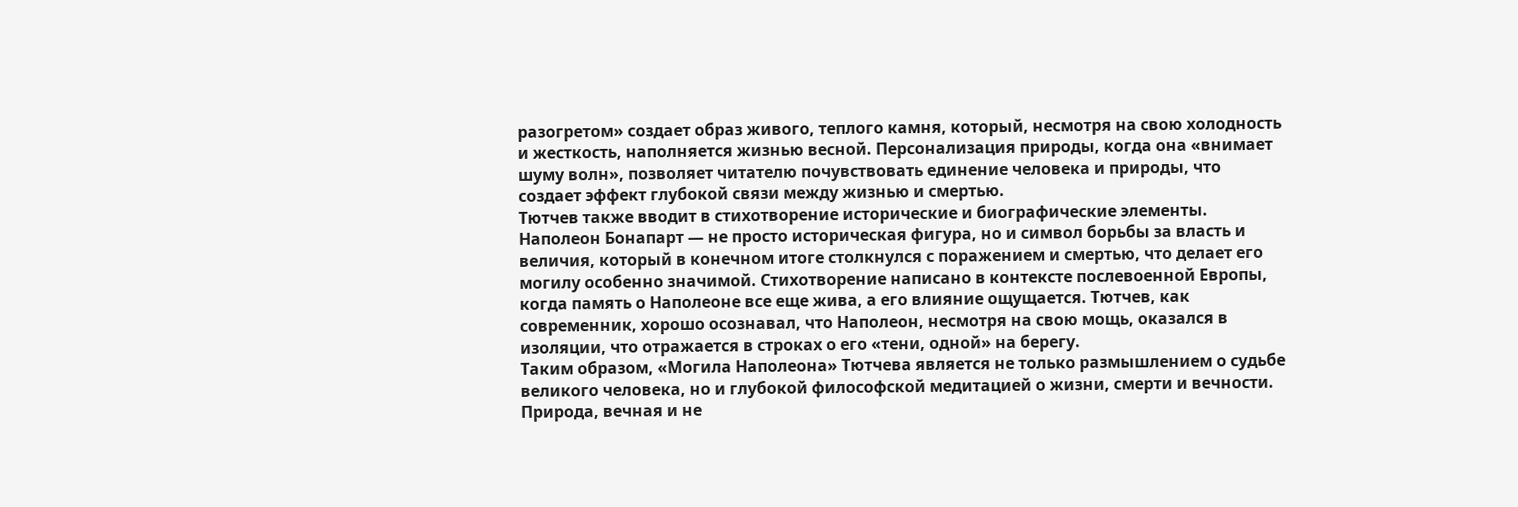разогретом» создает образ живого, теплого камня, который, несмотря на свою холодность и жесткость, наполняется жизнью весной. Персонализация природы, когда она «внимает шуму волн», позволяет читателю почувствовать единение человека и природы, что создает эффект глубокой связи между жизнью и смертью.
Тютчев также вводит в стихотворение исторические и биографические элементы. Наполеон Бонапарт — не просто историческая фигура, но и символ борьбы за власть и величия, который в конечном итоге столкнулся с поражением и смертью, что делает его могилу особенно значимой. Стихотворение написано в контексте послевоенной Европы, когда память о Наполеоне все еще жива, а его влияние ощущается. Тютчев, как современник, хорошо осознавал, что Наполеон, несмотря на свою мощь, оказался в изоляции, что отражается в строках о его «тени, одной» на берегу.
Таким образом, «Могила Наполеона» Тютчева является не только размышлением о судьбе великого человека, но и глубокой философской медитацией о жизни, смерти и вечности. Природа, вечная и не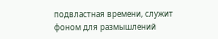подвластная времени, служит фоном для размышлений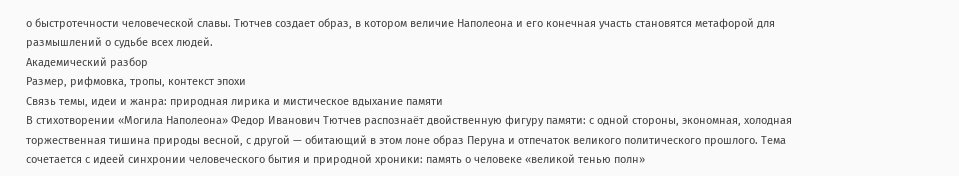о быстротечности человеческой славы. Тютчев создает образ, в котором величие Наполеона и его конечная участь становятся метафорой для размышлений о судьбе всех людей.
Академический разбор
Размер, рифмовка, тропы, контекст эпохи
Связь темы, идеи и жанра: природная лирика и мистическое вдыхание памяти
В стихотворении «Могила Наполеона» Федор Иванович Тютчев распознаёт двойственную фигуру памяти: с одной стороны, экономная, холодная торжественная тишина природы весной, с другой — обитающий в этом лоне образ Перуна и отпечаток великого политического прошлого. Тема сочетается с идеей синхронии человеческого бытия и природной хроники: память о человеке «великой тенью полн»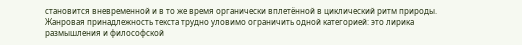становится вневременной и в то же время органически вплетённой в циклический ритм природы. Жанровая принадлежность текста трудно уловимо ограничить одной категорией: это лирика размышления и философской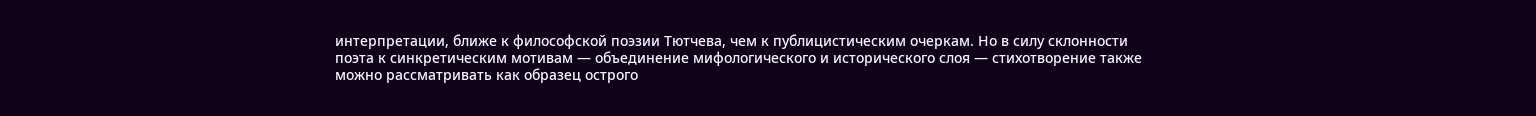интерпретации, ближе к философской поэзии Тютчева, чем к публицистическим очеркам. Но в силу склонности поэта к синкретическим мотивам — объединение мифологического и исторического слоя — стихотворение также можно рассматривать как образец острого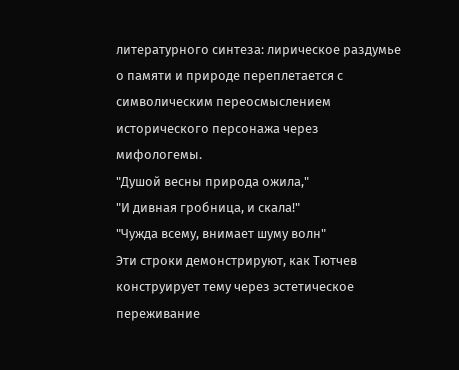литературного синтеза: лирическое раздумье о памяти и природе переплетается с символическим переосмыслением исторического персонажа через мифологемы.
"Душой весны природа ожила,"
"И дивная гробница, и скала!"
"Чужда всему, внимает шуму волн"
Эти строки демонстрируют, как Тютчев конструирует тему через эстетическое переживание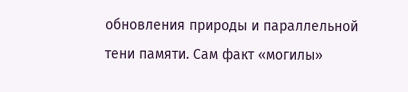обновления природы и параллельной тени памяти. Сам факт «могилы»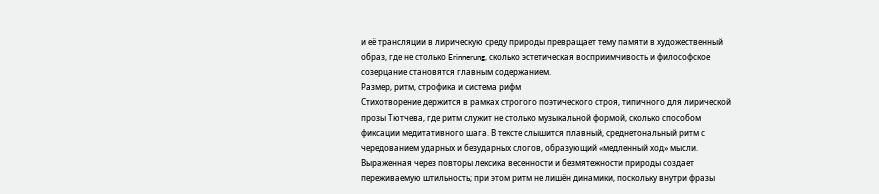и её трансляции в лирическую среду природы превращает тему памяти в художественный образ, где не столько Erinnerung, сколько эстетическая восприимчивость и философское созерцание становятся главным содержанием.
Размер, ритм, строфика и система рифм
Стихотворение держится в рамках строгого поэтического строя, типичного для лирической прозы Тютчева, где ритм служит не столько музыкальной формой, сколько способом фиксации медитативного шага. В тексте слышится плавный, среднетональный ритм с чередованием ударных и безударных слогов, образующий «медленный ход» мысли. Выраженная через повторы лексика весенности и безмятежности природы создает переживаемую штильность; при этом ритм не лишён динамики, поскольку внутри фразы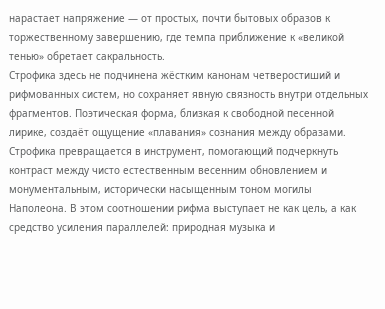нарастает напряжение — от простых, почти бытовых образов к торжественному завершению, где темпа приближение к «великой тенью» обретает сакральность.
Строфика здесь не подчинена жёстким канонам четверостиший и рифмованных систем, но сохраняет явную связность внутри отдельных фрагментов. Поэтическая форма, близкая к свободной песенной лирике, создаёт ощущение «плавания» сознания между образами. Строфика превращается в инструмент, помогающий подчеркнуть контраст между чисто естественным весенним обновлением и монументальным, исторически насыщенным тоном могилы Наполеона. В этом соотношении рифма выступает не как цель, а как средство усиления параллелей: природная музыка и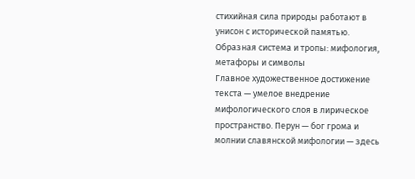стихийная сила природы работают в унисон с исторической памятью.
Образная система и тропы: мифология, метафоры и символы
Главное художественное достижение текста — умелое внедрение мифологического слоя в лирическое пространство. Перун — бог грома и молнии славянской мифологии — здесь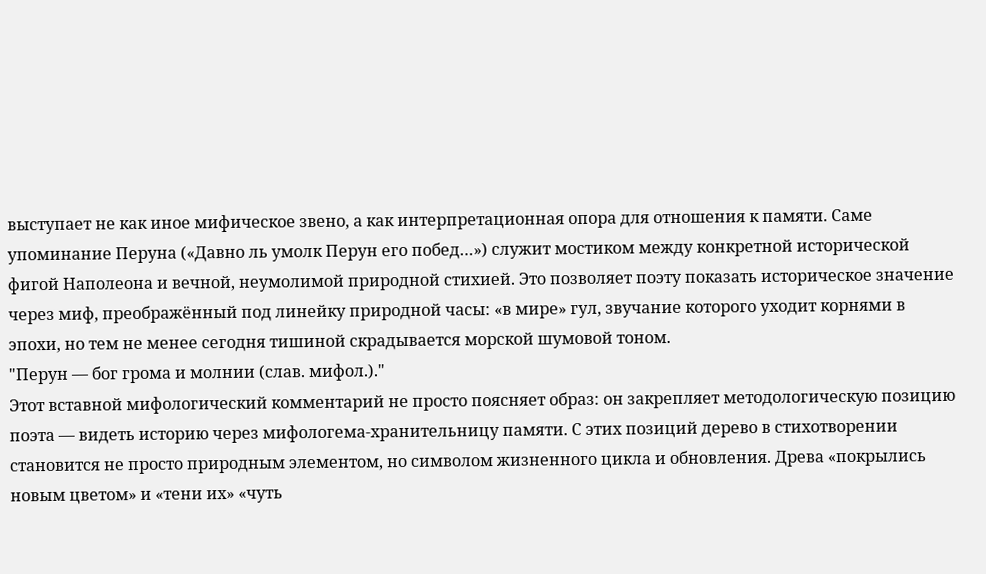выступает не как иное мифическое звено, а как интерпретационная опора для отношения к памяти. Саме упоминание Перуна («Давно ль умолк Перун его побед…») служит мостиком между конкретной исторической фигой Наполеона и вечной, неумолимой природной стихией. Это позволяет поэту показать историческое значение через миф, преображённый под линейку природной часы: «в мире» гул, звучание которого уходит корнями в эпохи, но тем не менее сегодня тишиной скрадывается морской шумовой тоном.
"Перун — бог грома и молнии (слав. мифол.)."
Этот вставной мифологический комментарий не просто поясняет образ: он закрепляет методологическую позицию поэта — видеть историю через мифологема-хранительницу памяти. С этих позиций дерево в стихотворении становится не просто природным элементом, но символом жизненного цикла и обновления. Древа «покрылись новым цветом» и «тени их» «чуть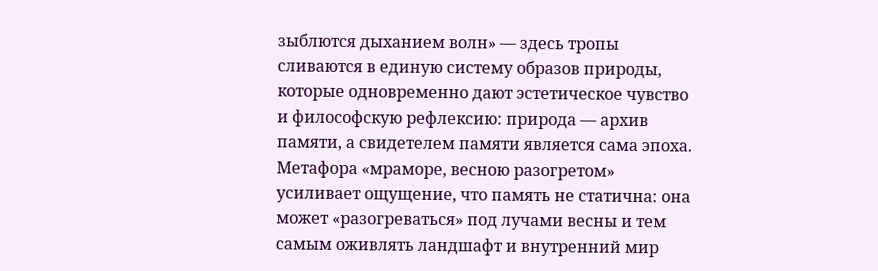зыблются дыханием волн» — здесь тропы сливаются в единую систему образов природы, которые одновременно дают эстетическое чувство и философскую рефлексию: природа — архив памяти, а свидетелем памяти является сама эпоха.
Метафора «мраморе, весною разогретом» усиливает ощущение, что память не статична: она может «разогреваться» под лучами весны и тем самым оживлять ландшафт и внутренний мир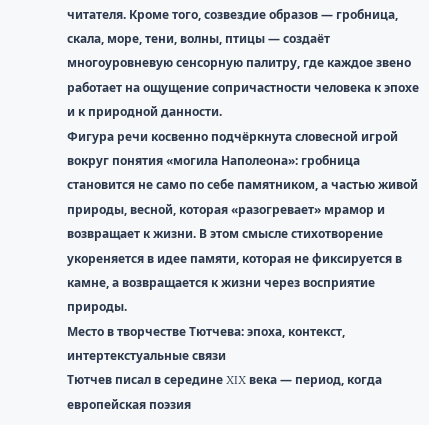читателя. Кроме того, созвездие образов — гробница, скала, море, тени, волны, птицы — создаёт многоуровневую сенсорную палитру, где каждое звено работает на ощущение сопричастности человека к эпохе и к природной данности.
Фигура речи косвенно подчёркнута словесной игрой вокруг понятия «могила Наполеона»: гробница становится не само по себе памятником, а частью живой природы, весной, которая «разогревает» мрамор и возвращает к жизни. В этом смысле стихотворение укореняется в идее памяти, которая не фиксируется в камне, а возвращается к жизни через восприятие природы.
Место в творчестве Тютчева: эпоха, контекст, интертекстуальные связи
Тютчев писал в середине XIX века — период, когда европейская поэзия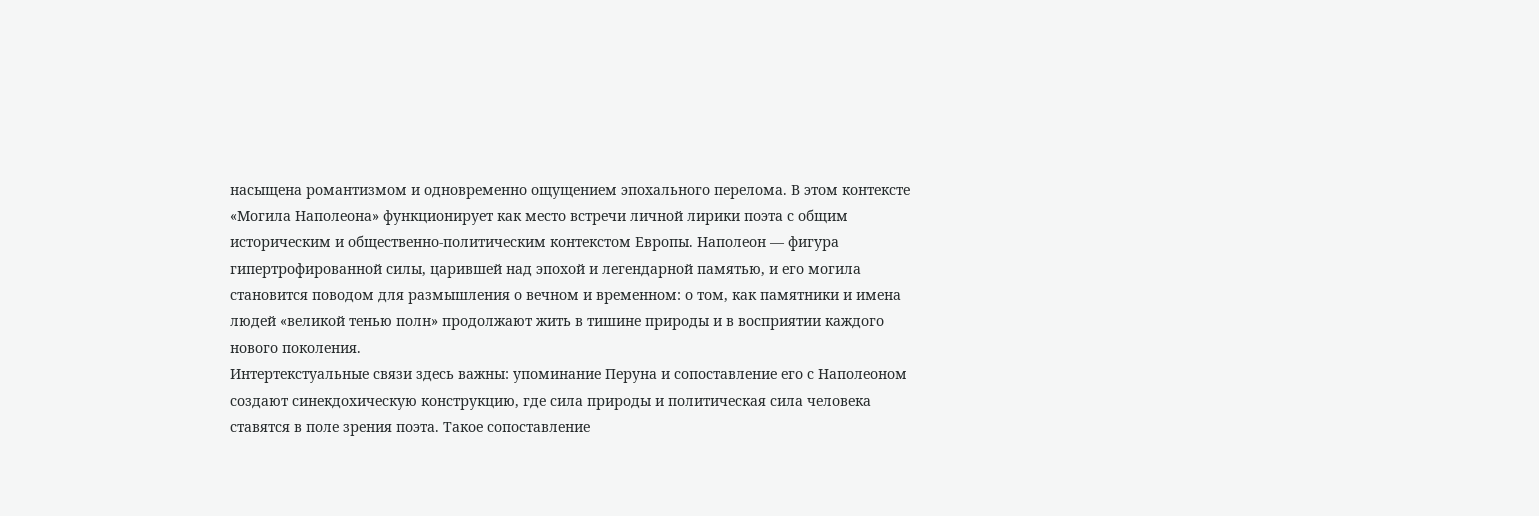насыщена романтизмом и одновременно ощущением эпохального перелома. В этом контексте «Могила Наполеона» функционирует как место встречи личной лирики поэта с общим историческим и общественно-политическим контекстом Европы. Наполеон — фигура гипертрофированной силы, царившей над эпохой и легендарной памятью, и его могила становится поводом для размышления о вечном и временном: о том, как памятники и имена людей «великой тенью полн» продолжают жить в тишине природы и в восприятии каждого нового поколения.
Интертекстуальные связи здесь важны: упоминание Перуна и сопоставление его с Наполеоном создают синекдохическую конструкцию, где сила природы и политическая сила человека ставятся в поле зрения поэта. Такое сопоставление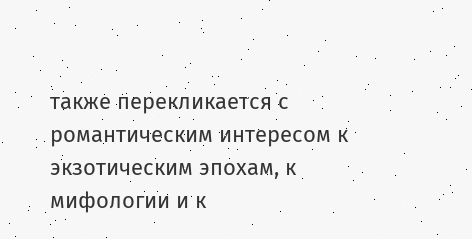также перекликается с романтическим интересом к экзотическим эпохам, к мифологии и к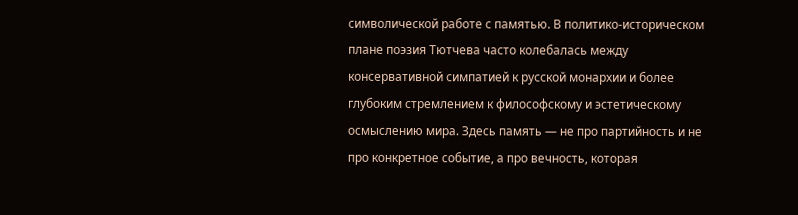символической работе с памятью. В политико-историческом плане поэзия Тютчева часто колебалась между консервативной симпатией к русской монархии и более глубоким стремлением к философскому и эстетическому осмыслению мира. Здесь память — не про партийность и не про конкретное событие, а про вечность, которая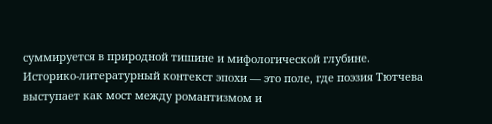суммируется в природной тишине и мифологической глубине.
Историко-литературный контекст эпохи — это поле, где поэзия Тютчева выступает как мост между романтизмом и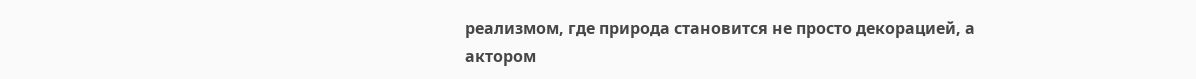реализмом, где природа становится не просто декорацией, а актором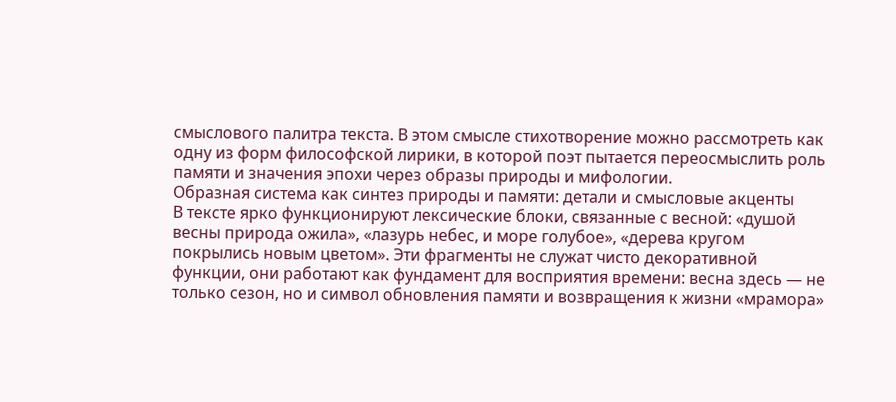смыслового палитра текста. В этом смысле стихотворение можно рассмотреть как одну из форм философской лирики, в которой поэт пытается переосмыслить роль памяти и значения эпохи через образы природы и мифологии.
Образная система как синтез природы и памяти: детали и смысловые акценты
В тексте ярко функционируют лексические блоки, связанные с весной: «душой весны природа ожила», «лазурь небес, и море голубое», «дерева кругом покрылись новым цветом». Эти фрагменты не служат чисто декоративной функции, они работают как фундамент для восприятия времени: весна здесь — не только сезон, но и символ обновления памяти и возвращения к жизни «мрамора»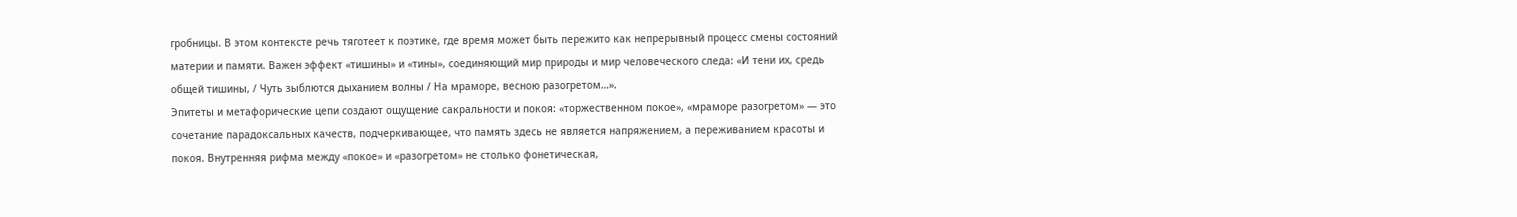гробницы. В этом контексте речь тяготеет к поэтике, где время может быть пережито как непрерывный процесс смены состояний материи и памяти. Важен эффект «тишины» и «тины», соединяющий мир природы и мир человеческого следа: «И тени их, средь общей тишины, / Чуть зыблются дыханием волны / На мраморе, весною разогретом…».
Эпитеты и метафорические цепи создают ощущение сакральности и покоя: «торжественном покое», «мраморе разогретом» — это сочетание парадоксальных качеств, подчеркивающее, что память здесь не является напряжением, а переживанием красоты и покоя. Внутренняя рифма между «покое» и «разогретом» не столько фонетическая,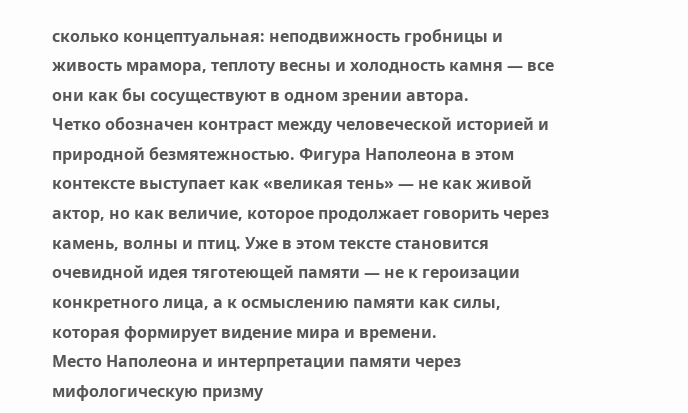сколько концептуальная: неподвижность гробницы и живость мрамора, теплоту весны и холодность камня — все они как бы сосуществуют в одном зрении автора.
Четко обозначен контраст между человеческой историей и природной безмятежностью. Фигура Наполеона в этом контексте выступает как «великая тень» — не как живой актор, но как величие, которое продолжает говорить через камень, волны и птиц. Уже в этом тексте становится очевидной идея тяготеющей памяти — не к героизации конкретного лица, а к осмыслению памяти как силы, которая формирует видение мира и времени.
Место Наполеона и интерпретации памяти через мифологическую призму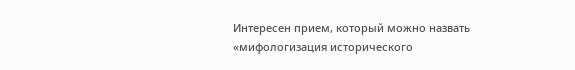Интересен прием, который можно назвать «мифологизация исторического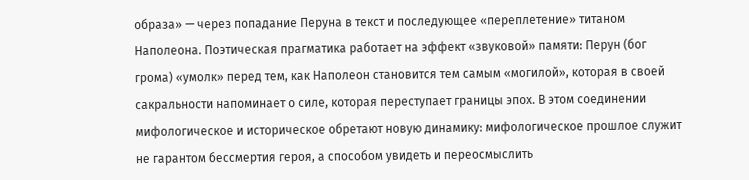образа» — через попадание Перуна в текст и последующее «переплетение» титаном Наполеона. Поэтическая прагматика работает на эффект «звуковой» памяти: Перун (бог грома) «умолк» перед тем, как Наполеон становится тем самым «могилой», которая в своей сакральности напоминает о силе, которая переступает границы эпох. В этом соединении мифологическое и историческое обретают новую динамику: мифологическое прошлое служит не гарантом бессмертия героя, а способом увидеть и переосмыслить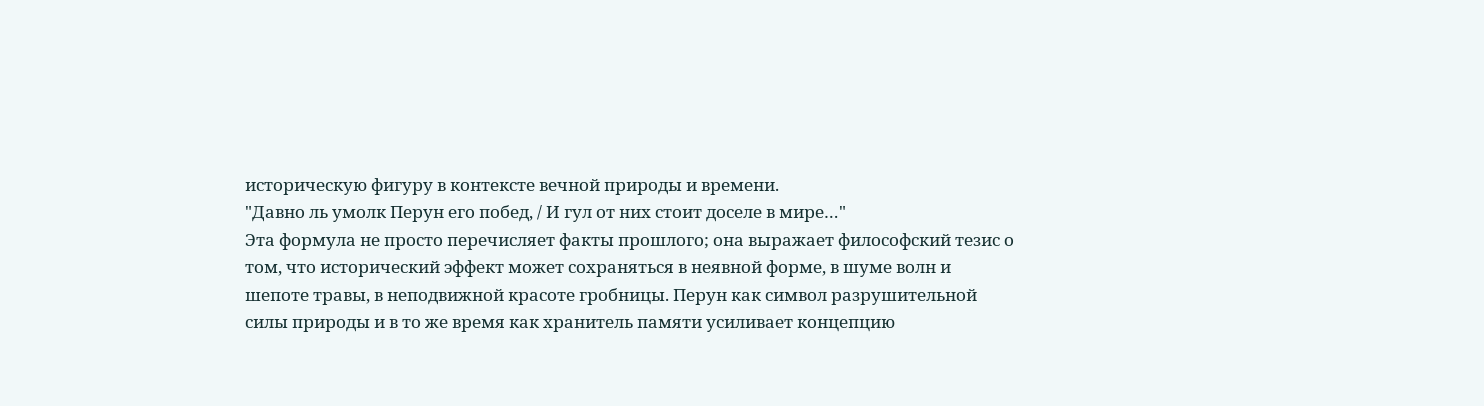историческую фигуру в контексте вечной природы и времени.
"Давно ль умолк Перун его побед, / И гул от них стоит доселе в мире…"
Эта формула не просто перечисляет факты прошлого; она выражает философский тезис о том, что исторический эффект может сохраняться в неявной форме, в шуме волн и шепоте травы, в неподвижной красоте гробницы. Перун как символ разрушительной силы природы и в то же время как хранитель памяти усиливает концепцию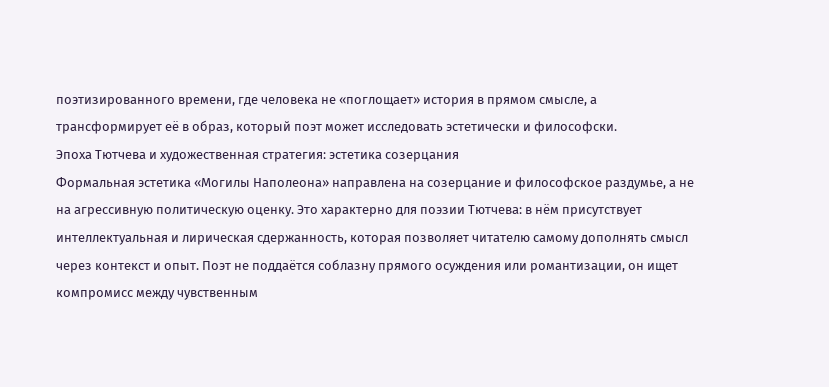поэтизированного времени, где человека не «поглощает» история в прямом смысле, а трансформирует её в образ, который поэт может исследовать эстетически и философски.
Эпоха Тютчева и художественная стратегия: эстетика созерцания
Формальная эстетика «Могилы Наполеона» направлена на созерцание и философское раздумье, а не на агрессивную политическую оценку. Это характерно для поэзии Тютчева: в нём присутствует интеллектуальная и лирическая сдержанность, которая позволяет читателю самому дополнять смысл через контекст и опыт. Поэт не поддаётся соблазну прямого осуждения или романтизации, он ищет компромисс между чувственным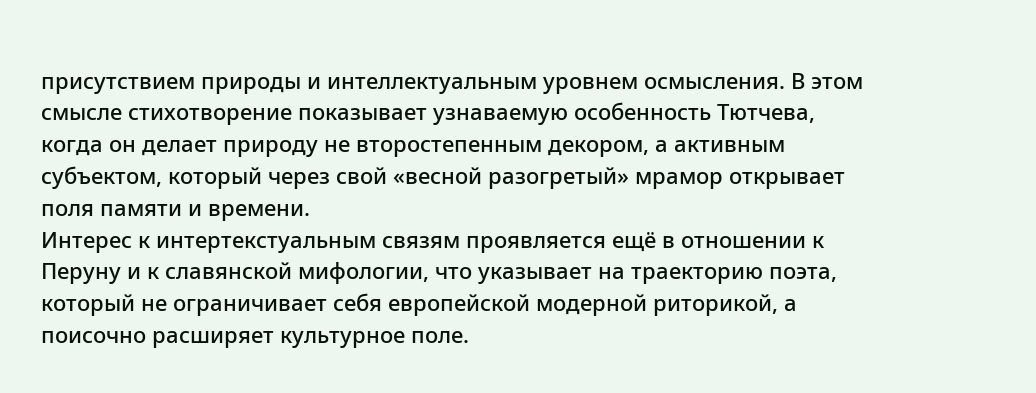присутствием природы и интеллектуальным уровнем осмысления. В этом смысле стихотворение показывает узнаваемую особенность Тютчева, когда он делает природу не второстепенным декором, а активным субъектом, который через свой «весной разогретый» мрамор открывает поля памяти и времени.
Интерес к интертекстуальным связям проявляется ещё в отношении к Перуну и к славянской мифологии, что указывает на траекторию поэта, который не ограничивает себя европейской модерной риторикой, а поисочно расширяет культурное поле.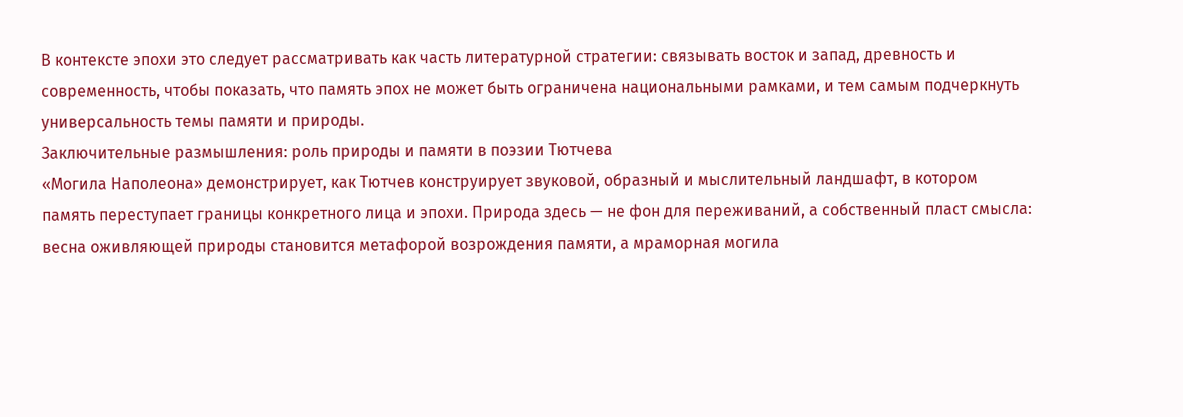В контексте эпохи это следует рассматривать как часть литературной стратегии: связывать восток и запад, древность и современность, чтобы показать, что память эпох не может быть ограничена национальными рамками, и тем самым подчеркнуть универсальность темы памяти и природы.
Заключительные размышления: роль природы и памяти в поэзии Тютчева
«Могила Наполеона» демонстрирует, как Тютчев конструирует звуковой, образный и мыслительный ландшафт, в котором память переступает границы конкретного лица и эпохи. Природа здесь — не фон для переживаний, а собственный пласт смысла: весна оживляющей природы становится метафорой возрождения памяти, а мраморная могила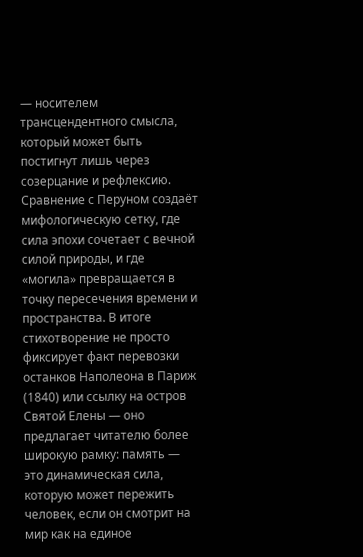— носителем трансцендентного смысла, который может быть постигнут лишь через созерцание и рефлексию. Сравнение с Перуном создаёт мифологическую сетку, где сила эпохи сочетает с вечной силой природы, и где «могила» превращается в точку пересечения времени и пространства. В итоге стихотворение не просто фиксирует факт перевозки останков Наполеона в Париж (1840) или ссылку на остров Святой Елены — оно предлагает читателю более широкую рамку: память — это динамическая сила, которую может пережить человек, если он смотрит на мир как на единое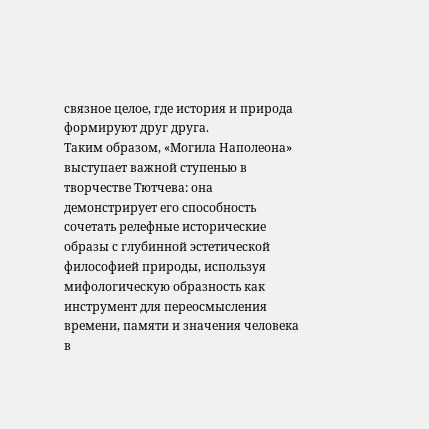связное целое, где история и природа формируют друг друга.
Таким образом, «Могила Наполеона» выступает важной ступенью в творчестве Тютчева: она демонстрирует его способность сочетать релефные исторические образы с глубинной эстетической философией природы, используя мифологическую образность как инструмент для переосмысления времени, памяти и значения человека в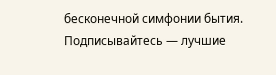бесконечной симфонии бытия.
Подписывайтесь — лучшие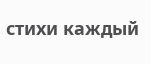стихи каждый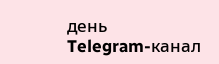день
Telegram-канал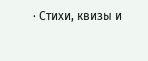· Стихи, квизы и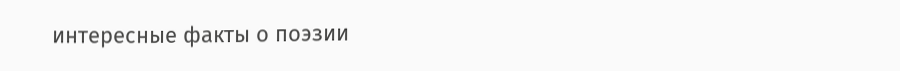интересные факты о поэзии